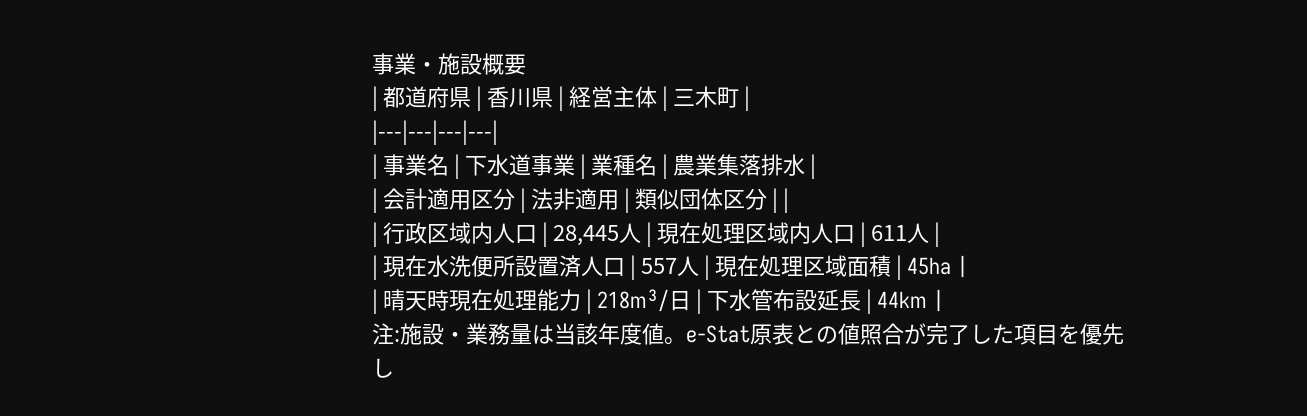事業・施設概要
| 都道府県 | 香川県 | 経営主体 | 三木町 |
|---|---|---|---|
| 事業名 | 下水道事業 | 業種名 | 農業集落排水 |
| 会計適用区分 | 法非適用 | 類似団体区分 | |
| 行政区域内人口 | 28,445人 | 現在処理区域内人口 | 611人 |
| 現在水洗便所設置済人口 | 557人 | 現在処理区域面積 | 45ha |
| 晴天時現在処理能力 | 218m³/日 | 下水管布設延長 | 44km |
注:施設・業務量は当該年度値。e-Stat原表との値照合が完了した項目を優先し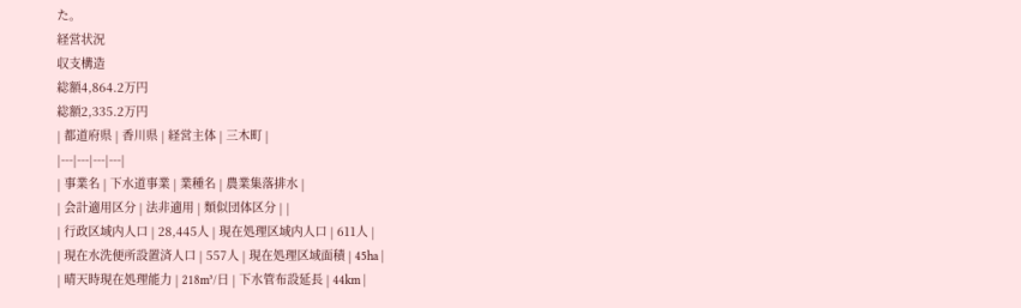た。
経営状況
収支構造
総額4,864.2万円
総額2,335.2万円
| 都道府県 | 香川県 | 経営主体 | 三木町 |
|---|---|---|---|
| 事業名 | 下水道事業 | 業種名 | 農業集落排水 |
| 会計適用区分 | 法非適用 | 類似団体区分 | |
| 行政区域内人口 | 28,445人 | 現在処理区域内人口 | 611人 |
| 現在水洗便所設置済人口 | 557人 | 現在処理区域面積 | 45ha |
| 晴天時現在処理能力 | 218m³/日 | 下水管布設延長 | 44km |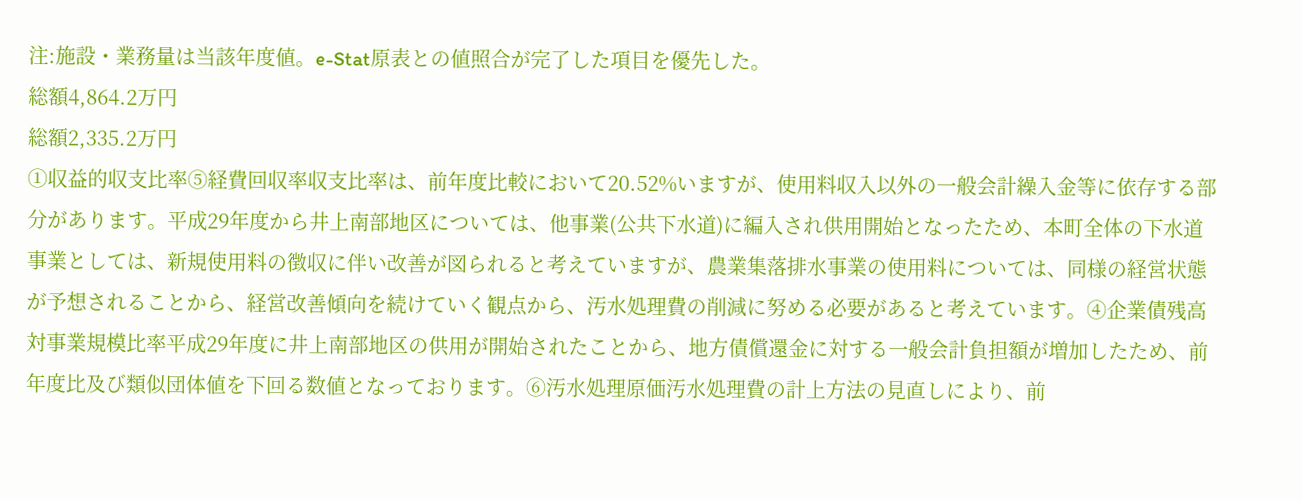注:施設・業務量は当該年度値。e-Stat原表との値照合が完了した項目を優先した。
総額4,864.2万円
総額2,335.2万円
①収益的収支比率⑤経費回収率収支比率は、前年度比較において20.52%いますが、使用料収入以外の一般会計繰入金等に依存する部分があります。平成29年度から井上南部地区については、他事業(公共下水道)に編入され供用開始となったため、本町全体の下水道事業としては、新規使用料の徴収に伴い改善が図られると考えていますが、農業集落排水事業の使用料については、同様の経営状態が予想されることから、経営改善傾向を続けていく観点から、汚水処理費の削減に努める必要があると考えています。④企業債残高対事業規模比率平成29年度に井上南部地区の供用が開始されたことから、地方債償還金に対する一般会計負担額が増加したため、前年度比及び類似団体値を下回る数値となっております。⑥汚水処理原価汚水処理費の計上方法の見直しにより、前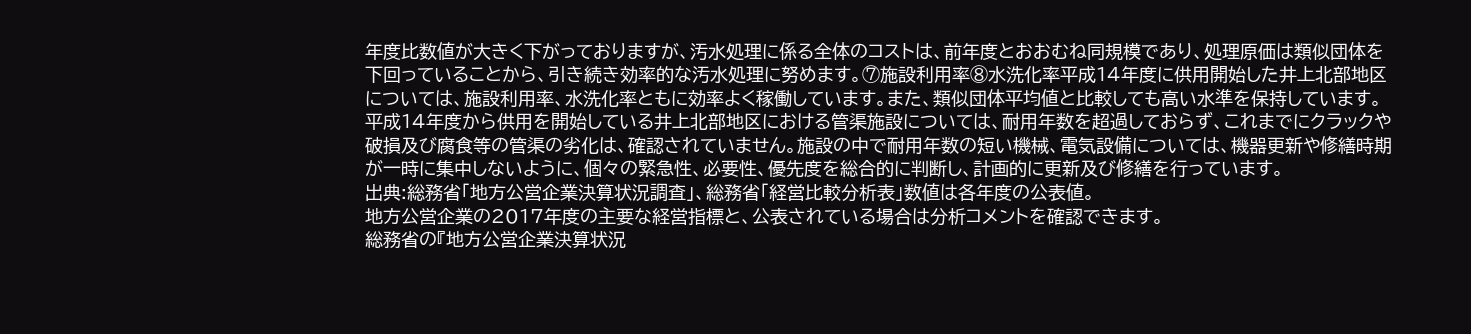年度比数値が大きく下がっておりますが、汚水処理に係る全体のコストは、前年度とおおむね同規模であり、処理原価は類似団体を下回っていることから、引き続き効率的な汚水処理に努めます。⑦施設利用率⑧水洗化率平成14年度に供用開始した井上北部地区については、施設利用率、水洗化率ともに効率よく稼働しています。また、類似団体平均値と比較しても高い水準を保持しています。
平成14年度から供用を開始している井上北部地区における管渠施設については、耐用年数を超過しておらず、これまでにクラックや破損及び腐食等の管渠の劣化は、確認されていません。施設の中で耐用年数の短い機械、電気設備については、機器更新や修繕時期が一時に集中しないように、個々の緊急性、必要性、優先度を総合的に判断し、計画的に更新及び修繕を行っています。
出典:総務省「地方公営企業決算状況調査」、総務省「経営比較分析表」数値は各年度の公表値。
地方公営企業の2017年度の主要な経営指標と、公表されている場合は分析コメントを確認できます。
総務省の『地方公営企業決算状況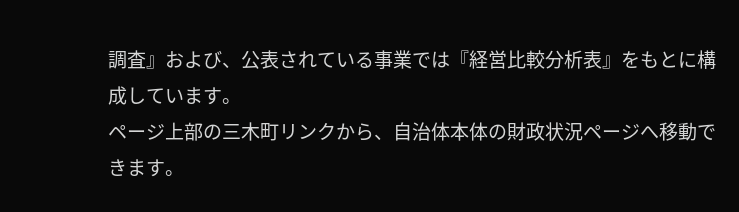調査』および、公表されている事業では『経営比較分析表』をもとに構成しています。
ページ上部の三木町リンクから、自治体本体の財政状況ページへ移動できます。